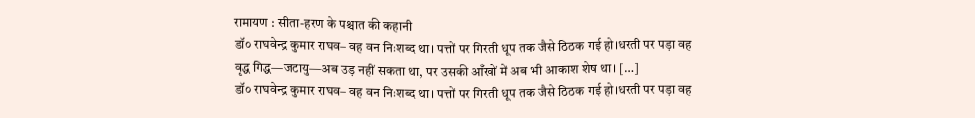रामायण : सीता-हरण के पश्चात की कहानी
डॉ० राघवेन्द्र कुमार राघव– वह वन निःशब्द था। पत्तों पर गिरती धूप तक जैसे ठिठक गई हो।धरती पर पड़ा वह वृद्ध गिद्ध—जटायु—अब उड़ नहीं सकता था, पर उसकी आँखों में अब भी आकाश शेष था। […]
डॉ० राघवेन्द्र कुमार राघव– वह वन निःशब्द था। पत्तों पर गिरती धूप तक जैसे ठिठक गई हो।धरती पर पड़ा वह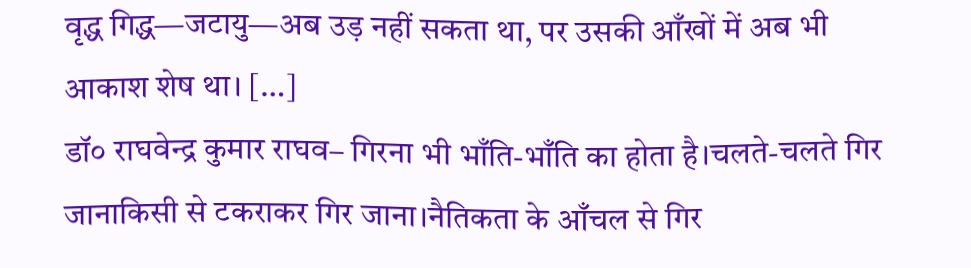वृद्ध गिद्ध—जटायु—अब उड़ नहीं सकता था, पर उसकी आँखों में अब भी आकाश शेष था। […]
डॉ० राघवेन्द्र कुमार राघव– गिरना भी भाँति-भाँति का होता है।चलते-चलते गिर जानाकिसी से टकराकर गिर जाना।नैतिकता के आँचल से गिर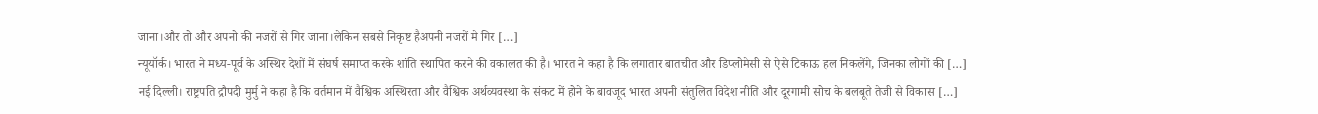जाना।और तो और अपनो की नजरों से गिर जाना।लेकिन सबसे निकृष्ट हैअपनी नजरों मे गिर […]
न्यूयॉर्क। भारत ने मध्य-पूर्व के अस्थिर देशों में संघर्ष समाप्त करके शांति स्थापित करने की वकालत की है। भारत ने कहा है कि लगातार बातचीत और डिप्लोमेसी से ऐसे टिकाऊ हल निकलेंगे, जिनका लोगों की […]
नई दिल्ली। राष्ट्रपति द्रौपदी मुर्मु ने कहा है कि वर्तमान में वैश्विक अस्थिरता और वैश्विक अर्थव्यवस्था के संकट में होने के बावजूद भारत अपनी संतुलित विदेश नीति और दूरगामी सोच के बलबूते तेजी से विकास […]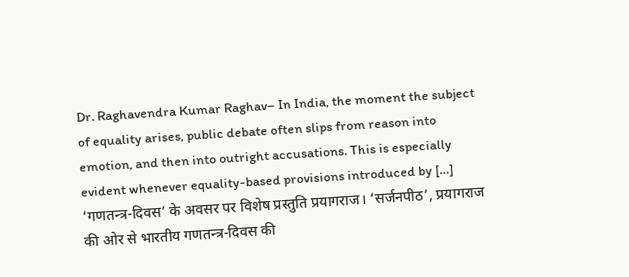Dr. Raghavendra Kumar Raghav– In India, the moment the subject of equality arises, public debate often slips from reason into emotion, and then into outright accusations. This is especially evident whenever equality-based provisions introduced by […]
‘गणतन्त्र-दिवस’ के अवसर पर विशेष प्रस्तुति प्रयागराज। ‘सर्जनपीठ’, प्रयागराज की ओर से भारतीय गणतन्त्र-दिवस की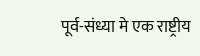पूर्व-संध्या मे एक राष्ट्रीय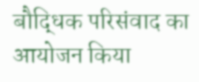बौद्धिक परिसंवाद का आयोजन किया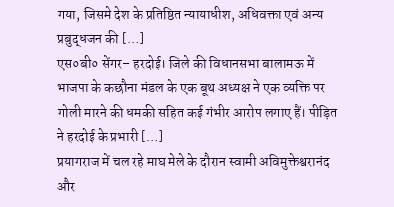गया, जिसमे देश के प्रतिष्ठित न्यायाधीश, अधिवक्ता एवं अन्य प्रबुद्धजन की […]
एस०बी० सेंगर– हरदोई। जिले की विधानसभा बालामऊ में भाजपा के कछौना मंडल के एक बूथ अध्यक्ष ने एक व्यक्ति पर गोली मारने की धमकी सहित कई गंभीर आरोप लगाए हैं। पीड़ित ने हरदोई के प्रभारी […]
प्रयागराज में चल रहे माघ मेले के दौरान स्वामी अविमुक्तेश्वरानंद और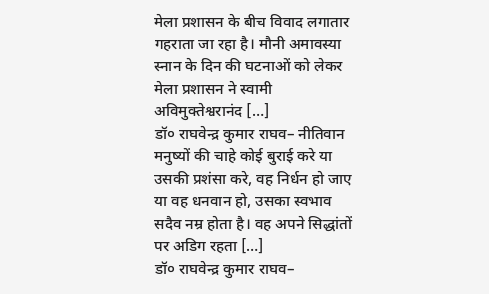मेला प्रशासन के बीच विवाद लगातार गहराता जा रहा है। मौनी अमावस्या स्नान के दिन की घटनाओं को लेकर मेला प्रशासन ने स्वामी अविमुक्तेश्वरानंद […]
डॉ० राघवेन्द्र कुमार राघव– नीतिवान मनुष्यों की चाहे कोई बुराई करे या उसकी प्रशंसा करे, वह निर्धन हो जाए या वह धनवान हो, उसका स्वभाव सदैव नम्र होता है। वह अपने सिद्धांतों पर अडिग रहता […]
डॉ० राघवेन्द्र कुमार राघव–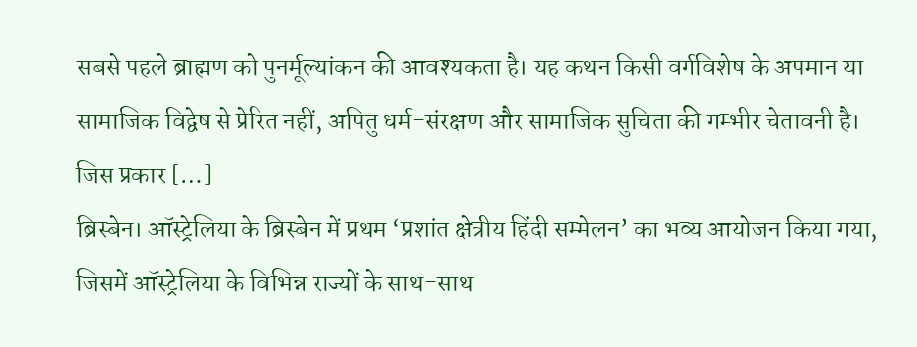सबसे पहले ब्राह्मण को पुनर्मूल्यांकन की आवश्यकता है। यह कथन किसी वर्गविशेष के अपमान या सामाजिक विद्वेष से प्रेरित नहीं, अपितु धर्म-संरक्षण और सामाजिक सुचिता की गम्भीर चेतावनी है। जिस प्रकार […]
ब्रिस्बेन। ऑस्ट्रेलिया के ब्रिस्बेन में प्रथम ‘प्रशांत क्षेत्रीय हिंदी सम्मेलन’ का भव्य आयोजन किया गया, जिसमें ऑस्ट्रेलिया के विभिन्न राज्यों के साथ-साथ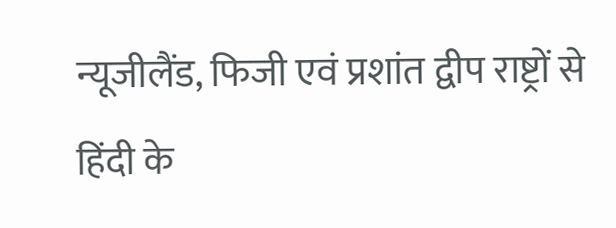न्यूजीलैंड, फिजी एवं प्रशांत द्वीप राष्ट्रों से हिंदी के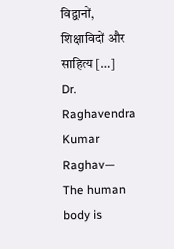विद्वानों, शिक्षाविदों और साहित्य […]
Dr. Raghavendra Kumar Raghav— The human body is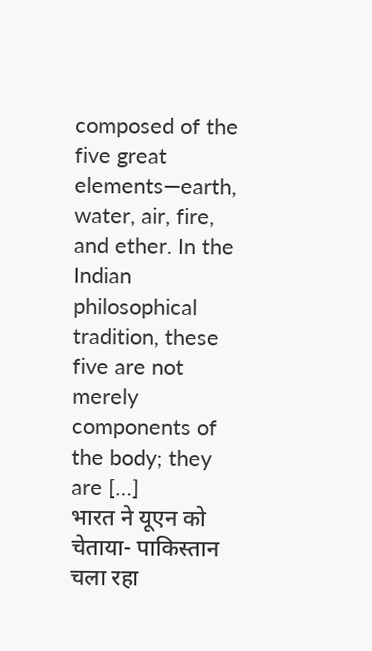composed of the five great elements—earth, water, air, fire, and ether. In the Indian philosophical tradition, these five are not merely components of the body; they are […]
भारत ने यूएन को चेताया- पाकिस्तान चला रहा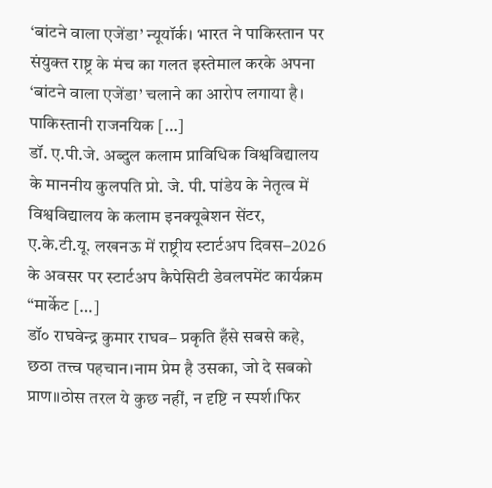‘बांटने वाला एजेंडा’ न्यूयॉर्क। भारत ने पाकिस्तान पर संयुक्त राष्ट्र के मंच का गलत इस्तेमाल करके अपना ‘बांटने वाला एजेंडा’ चलाने का आरोप लगाया है। पाकिस्तानी राजनयिक […]
डॉ. ए.पी.जे. अब्दुल कलाम प्राविधिक विश्वविद्यालय के माननीय कुलपति प्रो. जे. पी. पांडेय के नेतृत्व में विश्वविद्यालय के कलाम इनक्यूबेशन सेंटर, ए.के.टी.यू. लखनऊ में राष्ट्रीय स्टार्टअप दिवस–2026 के अवसर पर स्टार्टअप कैपेसिटी डेवलपमेंट कार्यक्रम “मार्केट […]
डॉ० राघवेन्द्र कुमार राघव– प्रकृति हँसे सबसे कहे, छठा तत्त्व पहचान।नाम प्रेम है उसका, जो दे सबको प्राण॥ठोस तरल ये कुछ नहीं, न दृष्टि न स्पर्श।फिर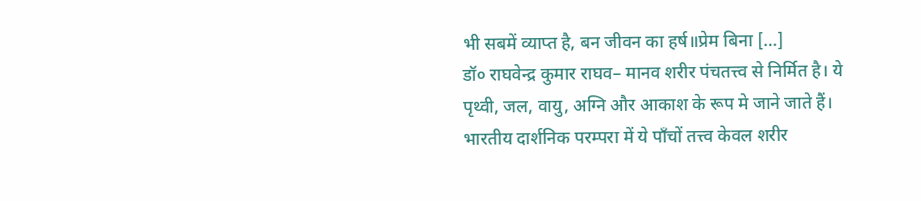भी सबमें व्याप्त है, बन जीवन का हर्ष॥प्रेम बिना […]
डॉ० राघवेन्द्र कुमार राघव– मानव शरीर पंचतत्त्व से निर्मित है। ये पृथ्वी, जल, वायु, अग्नि और आकाश के रूप मे जाने जाते हैं। भारतीय दार्शनिक परम्परा में ये पाँचों तत्त्व केवल शरीर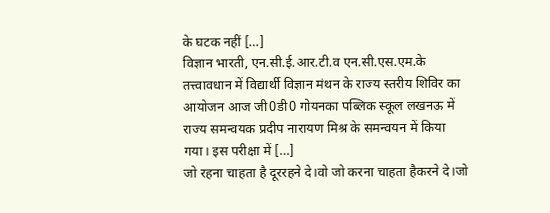के घटक नहीं […]
विज्ञान भारती, एन.सी.ई.आर.टी.व एन.सी.एस.एम.के तत्त्वावधान में विद्यार्थी विज्ञान मंथन के राज्य स्तरीय शिविर का आयोजन आज जी0डी0 गोयनका पब्लिक स्कूल लखनऊ में राज्य समन्वयक प्रदीप नारायण मिश्र के समन्वयन में किया गया। इस परीक्षा में […]
जो रहना चाहता है दूररहने दे।वो जो करना चाहता हैकरने दे।जो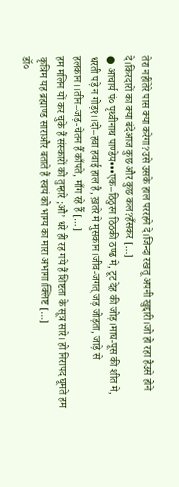तेरा नहींतेरे पास क्या करेगा?उसे उसके हाल पररहने दे।जिन्दा रखतू अपनी खुद्दारी।जो हो रहा हैउसे होने दे।किरदारों का क्या बंदेआज कुछ और कुछ कल?हँसकर […]
● आचार्य पं० पृथ्वीनाथ पाण्डेय•••एक–ठिठुरन ठिठकी ठण्ढ मे, टूट देह की जोड़।माघ-पूस की शीत मे, धरती पड़े न गोड़१।।दो–हवा हवाई हाल है, ख़तरे मे मुसकान।जीव-जगत् जड़ जोड़ता, जाड़े से हलकान।।तीन–जड़-चेतन हैँ काँपते, माँग रहे हैँ […]
हम मलिन यों कर चुके हैं संस्कारों को तुम्हारे ;औ’ धरे ही रह गये हैं शिष्टता के सूत्र सारे। हो निरापद घूमते हम कृत्रिम यह ब्रह्माण्ड साराऔर बताते हैं स्वयं को भाग्य का मारा अभागा।क्लिष्ट […]
डॉ०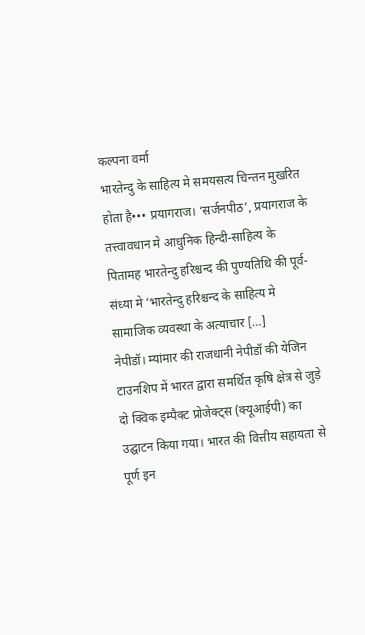कल्पना वर्मा
भारतेन्दु के साहित्य मे समयसत्य चिन्तन मुखरित होता है••• प्रयागराज। ‘सर्जनपीठ’, प्रयागराज के तत्त्वावधान मे आधुनिक हिन्दी-साहित्य के पितामह भारतेन्दु हरिश्चन्द की पुण्यतिथि की पूर्व-संध्या मे ‘भारतेन्दु हरिश्चन्द के साहित्य मे सामाजिक व्यवस्था के अत्याचार […]
नेपीडॉ। म्यांमार की राजधानी नेपीडॉ की येजिन टाउनशिप में भारत द्वारा समर्थित कृषि क्षेत्र से जुड़े दो क्विक इम्पैक्ट प्रोजेक्ट्स (क्यूआईपी) का उद्घाटन किया गया। भारत की वित्तीय सहायता से पूर्ण इन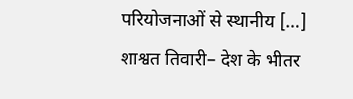परियोजनाओं से स्थानीय […]
शाश्वत तिवारी– देश के भीतर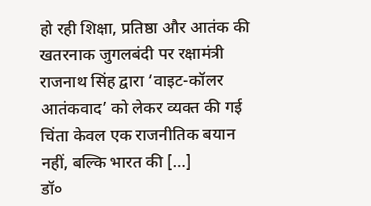हो रही शिक्षा, प्रतिष्ठा और आतंक की खतरनाक जुगलबंदी पर रक्षामंत्री राजनाथ सिंह द्वारा ‘वाइट-कॉलर आतंकवाद’ को लेकर व्यक्त की गई चिंता केवल एक राजनीतिक बयान नहीं, बल्कि भारत की […]
डॉ०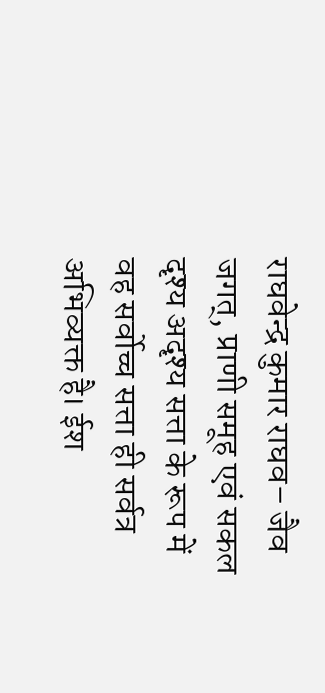राघवेन्द्र कुमार राघव– जैव जगत्, प्राणी समूह एवं सकल दृश्य अदृश्य सत्ता के रूप में वह सर्वोच्च सत्ता ही सर्वत्र अभिव्यक्त है। ईश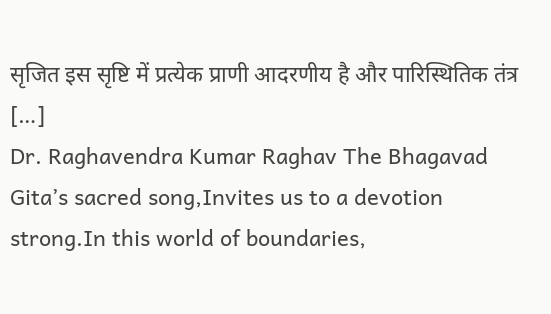सृजित इस सृष्टि में प्रत्येक प्राणी आदरणीय है और पारिस्थितिक तंत्र […]
Dr. Raghavendra Kumar Raghav The Bhagavad Gita’s sacred song,Invites us to a devotion strong.In this world of boundaries,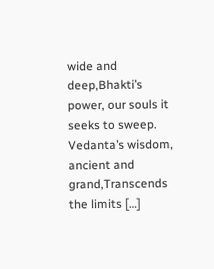wide and deep,Bhakti’s power, our souls it seeks to sweep. Vedanta’s wisdom, ancient and grand,Transcends the limits […]